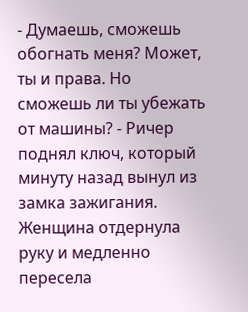- Думаешь, сможешь обогнать меня? Может, ты и права. Но сможешь ли ты убежать от машины? - Ричер поднял ключ, который минуту назад вынул из замка зажигания.
Женщина отдернула руку и медленно пересела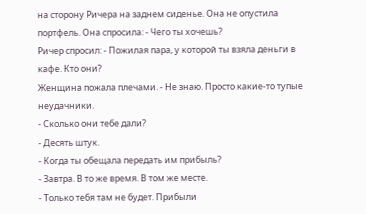на сторону Ричера на заднем сиденье. Она не опустила портфель. Она спросила: - Чего ты хочешь?
Ричер спросил: - Пожилая пара, у которой ты взяла деньги в кафе. Кто они?
Женщина пожала плечами. - Не знаю. Просто какие-то тупые неудачники.
- Сколько они тебе дали?
- Десять штук.
- Когда ты обещала передать им прибыль?
- Завтра. В то же время. В том же месте.
- Только тебя там не будет. Прибыли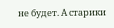не будет. А старики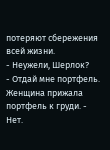потеряют сбережения всей жизни.
- Неужели, Шерлок?
- Отдай мне портфель.
Женщина прижала портфель к груди. - Нет.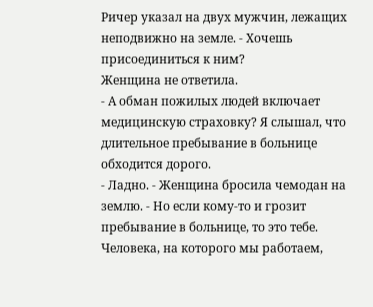Ричер указал на двух мужчин, лежащих неподвижно на земле. - Хочешь присоединиться к ним?
Женщина не ответила.
- А обман пожилых людей включает медицинскую страховку? Я слышал, что длительное пребывание в больнице обходится дорого.
- Ладно. - Женщина бросила чемодан на землю. - Но если кому-то и грозит пребывание в больнице, то это тебе. Человека, на которого мы работаем,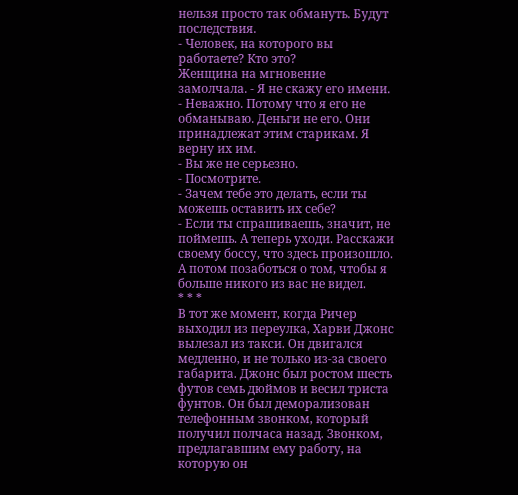нельзя просто так обмануть. Будут последствия.
- Человек, на которого вы работаете? Кто это?
Женщина на мгновение замолчала. - Я не скажу его имени.
- Неважно. Потому что я его не обманываю. Деньги не его. Они принадлежат этим старикам. Я верну их им.
- Вы же не серьезно.
- Посмотрите.
- Зачем тебе это делать, если ты можешь оставить их себе?
- Если ты спрашиваешь, значит, не поймешь. А теперь уходи. Расскажи своему боссу, что здесь произошло. А потом позаботься о том, чтобы я больше никого из вас не видел.
* * *
В тот же момент, когда Ричер выходил из переулка, Харви Джонс вылезал из такси. Он двигался медленно, и не только из-за своего габарита. Джонс был ростом шесть футов семь дюймов и весил триста фунтов. Он был деморализован телефонным звонком, который получил полчаса назад. Звонком, предлагавшим ему работу, на которую он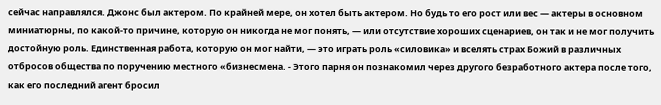сейчас направлялся. Джонс был актером. По крайней мере, он хотел быть актером. Но будь то его рост или вес — актеры в основном миниатюрны, по какой-то причине, которую он никогда не мог понять, — или отсутствие хороших сценариев, он так и не мог получить достойную роль. Единственная работа, которую он мог найти, — это играть роль «силовика» и вселять страх Божий в различных отбросов общества по поручению местного «бизнесмена. - Этого парня он познакомил через другого безработного актера после того, как его последний агент бросил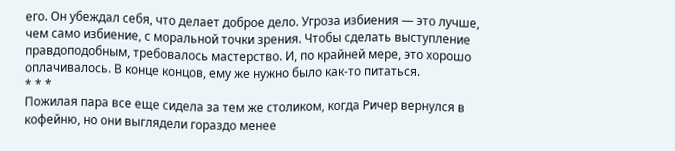его. Он убеждал себя, что делает доброе дело. Угроза избиения — это лучше, чем само избиение, с моральной точки зрения. Чтобы сделать выступление правдоподобным, требовалось мастерство. И, по крайней мере, это хорошо оплачивалось. В конце концов, ему же нужно было как-то питаться.
* * *
Пожилая пара все еще сидела за тем же столиком, когда Ричер вернулся в кофейню, но они выглядели гораздо менее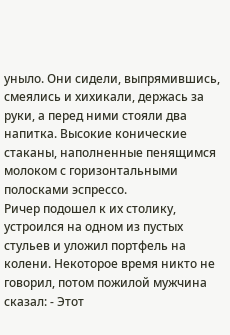уныло. Они сидели, выпрямившись, смеялись и хихикали, держась за руки, а перед ними стояли два напитка. Высокие конические стаканы, наполненные пенящимся молоком с горизонтальными полосками эспрессо.
Ричер подошел к их столику, устроился на одном из пустых стульев и уложил портфель на колени. Некоторое время никто не говорил, потом пожилой мужчина сказал: - Этот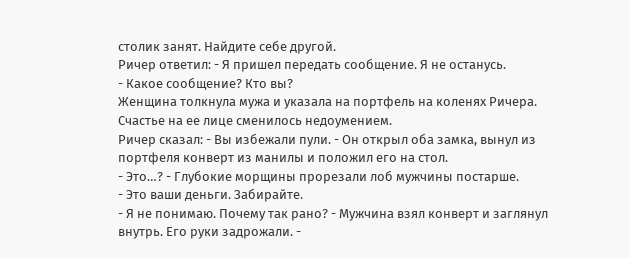столик занят. Найдите себе другой.
Ричер ответил: - Я пришел передать сообщение. Я не останусь.
- Какое сообщение? Кто вы?
Женщина толкнула мужа и указала на портфель на коленях Ричера. Счастье на ее лице сменилось недоумением.
Ричер сказал: - Вы избежали пули. - Он открыл оба замка, вынул из портфеля конверт из манилы и положил его на стол.
- Это…? - Глубокие морщины прорезали лоб мужчины постарше.
- Это ваши деньги. Забирайте.
- Я не понимаю. Почему так рано? - Мужчина взял конверт и заглянул внутрь. Его руки задрожали. -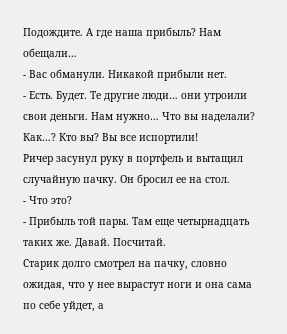Подождите. А где наша прибыль? Нам обещали…
- Вас обманули. Никакой прибыли нет.
- Есть. Будет. Те другие люди… они утроили свои деньги. Нам нужно… Что вы наделали? Как…? Кто вы? Вы все испортили!
Ричер засунул руку в портфель и вытащил случайную пачку. Он бросил ее на стол.
- Что это?
- Прибыль той пары. Там еще четырнадцать таких же. Давай. Посчитай.
Старик долго смотрел на пачку, словно ожидая, что у нее вырастут ноги и она сама по себе уйдет, а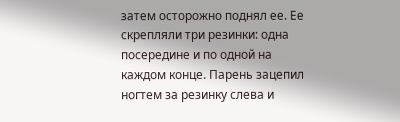затем осторожно поднял ее. Ее скрепляли три резинки: одна посередине и по одной на каждом конце. Парень зацепил ногтем за резинку слева и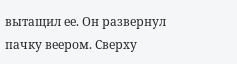вытащил ее. Он развернул пачку веером. Сверху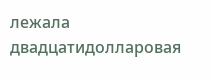лежала двадцатидолларовая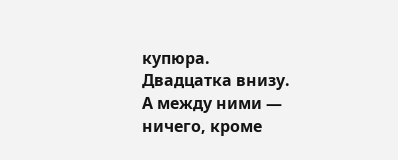купюра. Двадцатка внизу. А между ними — ничего, кроме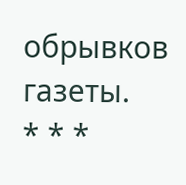обрывков газеты.
* * *